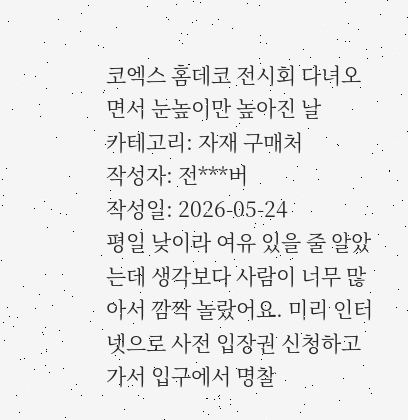코엑스 홈데코 전시회 다녀오면서 눈높이만 높아진 날
카테고리: 자재 구매처
작성자: 전***버
작성일: 2026-05-24
평일 낮이라 여유 있을 줄 알았는데 생각보다 사람이 너무 많아서 깜짝 놀랐어요. 미리 인터넷으로 사전 입장권 신청하고 가서 입구에서 명찰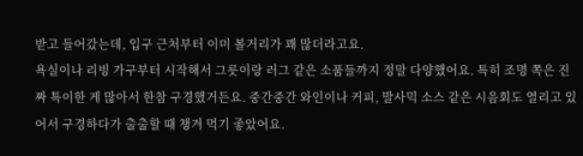받고 들어갔는데, 입구 근처부터 이미 볼거리가 꽤 많더라고요.
욕실이나 리빙 가구부터 시작해서 그릇이랑 러그 같은 소품들까지 정말 다양했어요. 특히 조명 쪽은 진짜 특이한 게 많아서 한참 구경했거든요. 중간중간 와인이나 커피, 발사믹 소스 같은 시음회도 열리고 있어서 구경하다가 출출할 때 챙겨 먹기 좋았어요.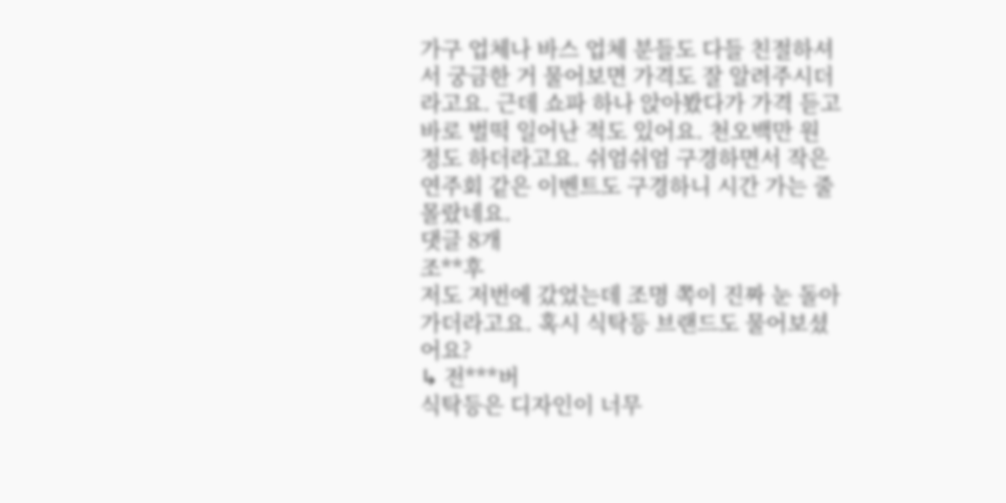가구 업체나 바스 업체 분들도 다들 친절하셔서 궁금한 거 물어보면 가격도 잘 알려주시더라고요. 근데 쇼파 하나 앉아봤다가 가격 듣고 바로 벌떡 일어난 적도 있어요. 천오백만 원 정도 하더라고요. 쉬엄쉬엄 구경하면서 작은 연주회 같은 이벤트도 구경하니 시간 가는 줄 몰랐네요.
댓글 8개
조**후
저도 저번에 갔었는데 조명 쪽이 진짜 눈 돌아가더라고요. 혹시 식탁등 브랜드도 물어보셨어요?
↳ 전***버
식탁등은 디자인이 너무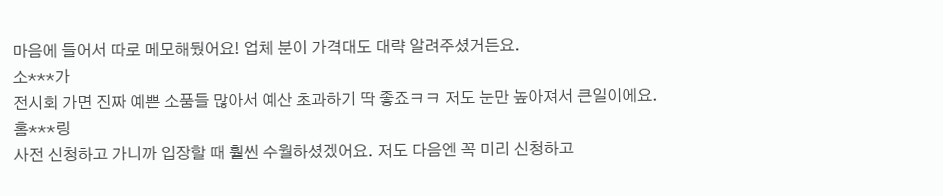마음에 들어서 따로 메모해뒀어요! 업체 분이 가격대도 대략 알려주셨거든요.
소***가
전시회 가면 진짜 예쁜 소품들 많아서 예산 초과하기 딱 좋죠ㅋㅋ 저도 눈만 높아져서 큰일이에요.
홈***링
사전 신청하고 가니까 입장할 때 훨씬 수월하셨겠어요. 저도 다음엔 꼭 미리 신청하고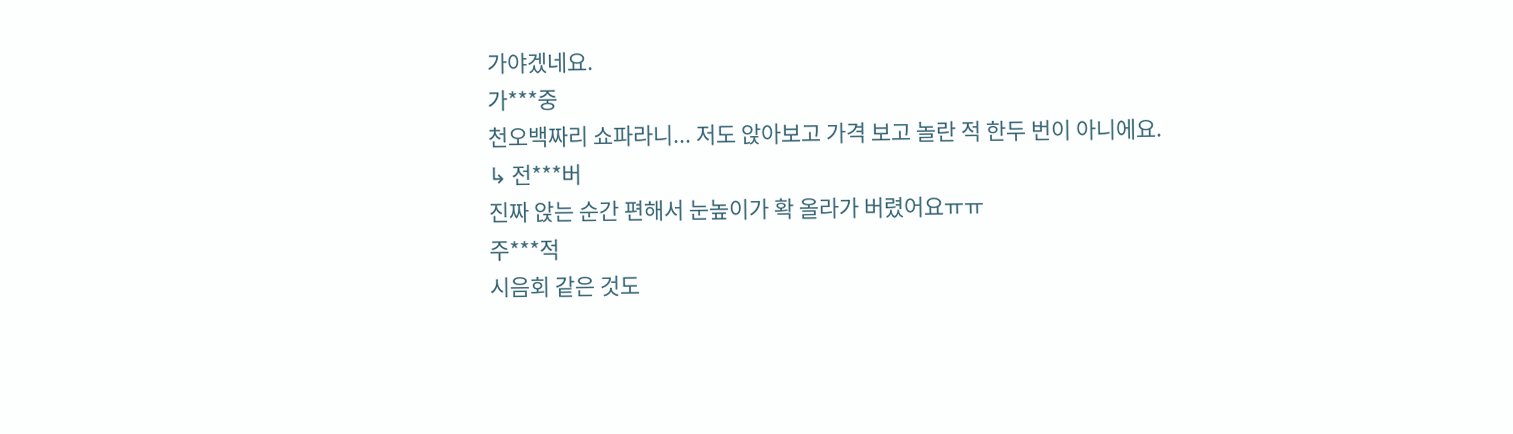가야겠네요.
가***중
천오백짜리 쇼파라니... 저도 앉아보고 가격 보고 놀란 적 한두 번이 아니에요.
↳ 전***버
진짜 앉는 순간 편해서 눈높이가 확 올라가 버렸어요ㅠㅠ
주***적
시음회 같은 것도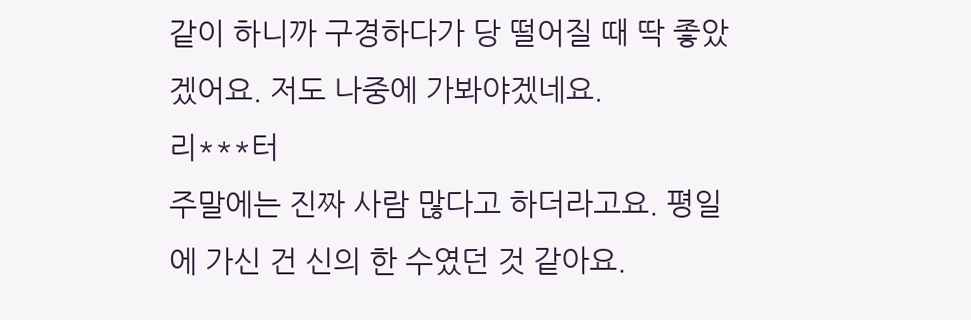같이 하니까 구경하다가 당 떨어질 때 딱 좋았겠어요. 저도 나중에 가봐야겠네요.
리***터
주말에는 진짜 사람 많다고 하더라고요. 평일에 가신 건 신의 한 수였던 것 같아요.